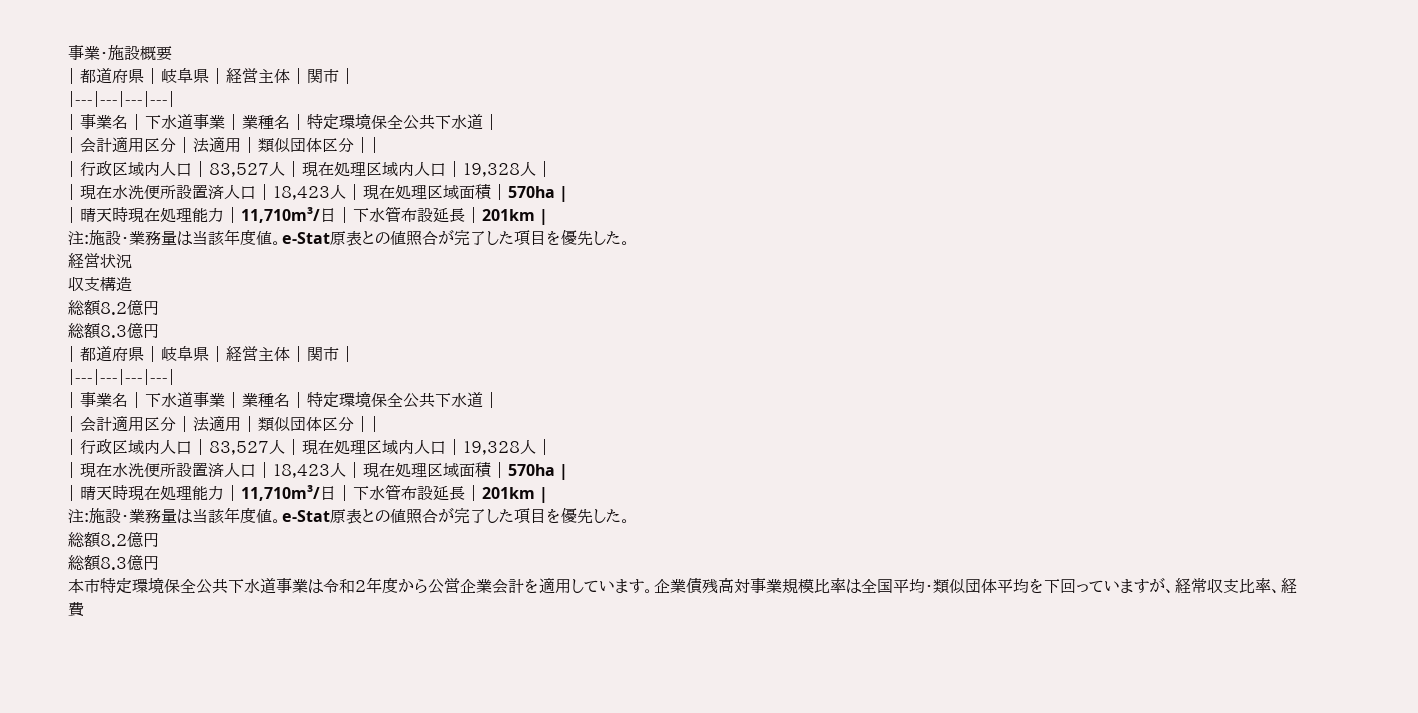事業・施設概要
| 都道府県 | 岐阜県 | 経営主体 | 関市 |
|---|---|---|---|
| 事業名 | 下水道事業 | 業種名 | 特定環境保全公共下水道 |
| 会計適用区分 | 法適用 | 類似団体区分 | |
| 行政区域内人口 | 83,527人 | 現在処理区域内人口 | 19,328人 |
| 現在水洗便所設置済人口 | 18,423人 | 現在処理区域面積 | 570ha |
| 晴天時現在処理能力 | 11,710m³/日 | 下水管布設延長 | 201km |
注:施設・業務量は当該年度値。e-Stat原表との値照合が完了した項目を優先した。
経営状況
収支構造
総額8.2億円
総額8.3億円
| 都道府県 | 岐阜県 | 経営主体 | 関市 |
|---|---|---|---|
| 事業名 | 下水道事業 | 業種名 | 特定環境保全公共下水道 |
| 会計適用区分 | 法適用 | 類似団体区分 | |
| 行政区域内人口 | 83,527人 | 現在処理区域内人口 | 19,328人 |
| 現在水洗便所設置済人口 | 18,423人 | 現在処理区域面積 | 570ha |
| 晴天時現在処理能力 | 11,710m³/日 | 下水管布設延長 | 201km |
注:施設・業務量は当該年度値。e-Stat原表との値照合が完了した項目を優先した。
総額8.2億円
総額8.3億円
本市特定環境保全公共下水道事業は令和2年度から公営企業会計を適用しています。企業債残高対事業規模比率は全国平均・類似団体平均を下回っていますが、経常収支比率、経費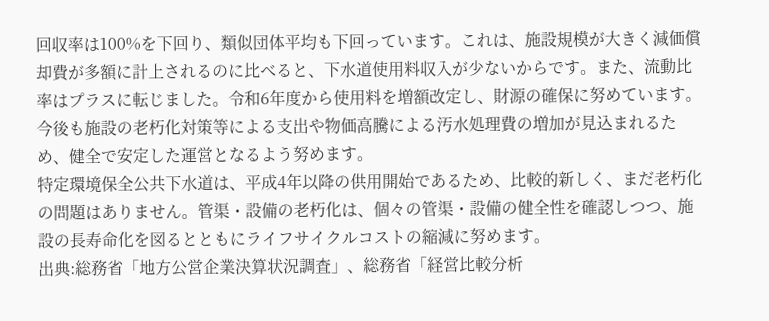回収率は100%を下回り、類似団体平均も下回っています。これは、施設規模が大きく減価償却費が多額に計上されるのに比べると、下水道使用料収入が少ないからです。また、流動比率はプラスに転じました。令和6年度から使用料を増額改定し、財源の確保に努めています。今後も施設の老朽化対策等による支出や物価高騰による汚水処理費の増加が見込まれるため、健全で安定した運営となるよう努めます。
特定環境保全公共下水道は、平成4年以降の供用開始であるため、比較的新しく、まだ老朽化の問題はありません。管渠・設備の老朽化は、個々の管渠・設備の健全性を確認しつつ、施設の長寿命化を図るとともにライフサイクルコストの縮減に努めます。
出典:総務省「地方公営企業決算状況調査」、総務省「経営比較分析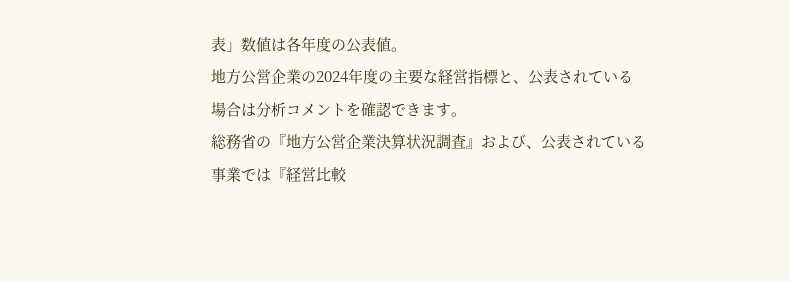表」数値は各年度の公表値。
地方公営企業の2024年度の主要な経営指標と、公表されている場合は分析コメントを確認できます。
総務省の『地方公営企業決算状況調査』および、公表されている事業では『経営比較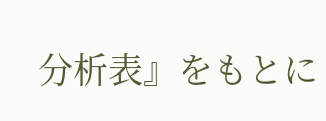分析表』をもとに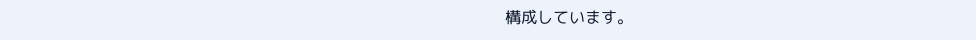構成しています。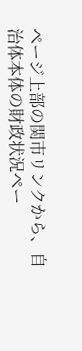ページ上部の関市リンクから、自治体本体の財政状況ペー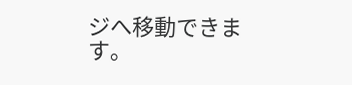ジへ移動できます。